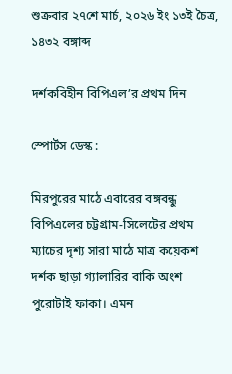শুক্রবার ২৭শে মার্চ, ২০২৬ ইং ১৩ই চৈত্র, ১৪৩২ বঙ্গাব্দ

দর্শকবিহীন বিপিএল’র প্রথম দিন

স্পোর্টস ডেস্ক :

মিরপুরের মাঠে এবারের বঙ্গবন্ধু বিপিএলের চট্টগ্রাম-সিলেটের প্রথম ম্যাচের দৃশ্য সারা মাঠে মাত্র কয়েকশ দর্শক ছাড়া গ্যালারির বাকি অংশ পুরোটাই ফাকা। এমন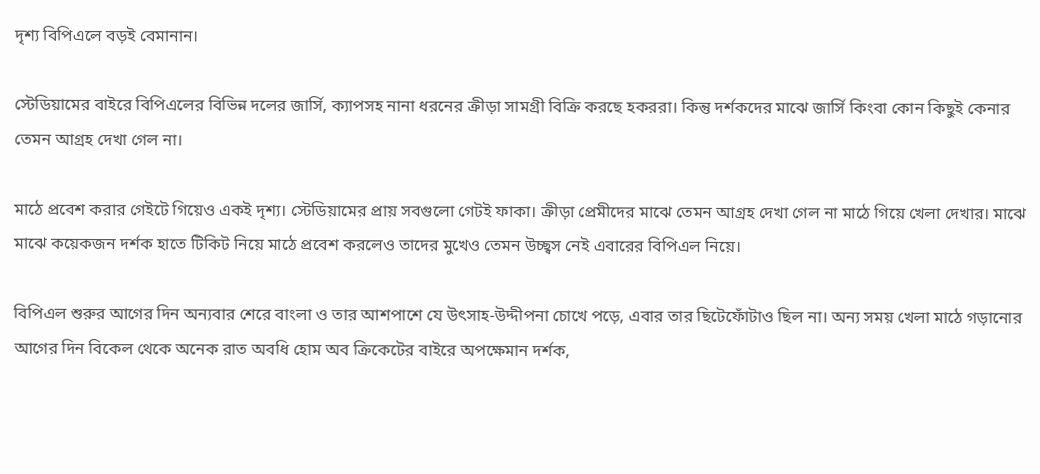দৃশ্য বিপিএলে বড়ই বেমানান।

স্টেডিয়ামের বাইরে বিপিএলের বিভিন্ন দলের জার্সি, ক্যাপসহ নানা ধরনের ক্রীড়া সামগ্রী বিক্রি করছে হকররা। কিন্তু দর্শকদের মাঝে জার্সি কিংবা কোন কিছুই কেনার তেমন আগ্রহ দেখা গেল না।

মাঠে প্রবেশ করার গেইটে গিয়েও একই দৃশ্য। স্টেডিয়ামের প্রায় সবগুলো গেটই ফাকা। ক্রীড়া প্রেমীদের মাঝে তেমন আগ্রহ দেখা গেল না মাঠে গিয়ে খেলা দেখার। মাঝে মাঝে কয়েকজন দর্শক হাতে টিকিট নিয়ে মাঠে প্রবেশ করলেও তাদের মুখেও তেমন উচ্ছ্বস নেই এবারের বিপিএল নিয়ে।

বিপিএল শুরুর আগের দিন অন্যবার শেরে বাংলা ও তার আশপাশে যে উৎসাহ-উদ্দীপনা চোখে পড়ে, এবার তার ছিটেফোঁটাও ছিল না। অন্য সময় খেলা মাঠে গড়ানোর আগের দিন বিকেল থেকে অনেক রাত অবধি হোম অব ক্রিকেটের বাইরে অপক্ষেমান দর্শক,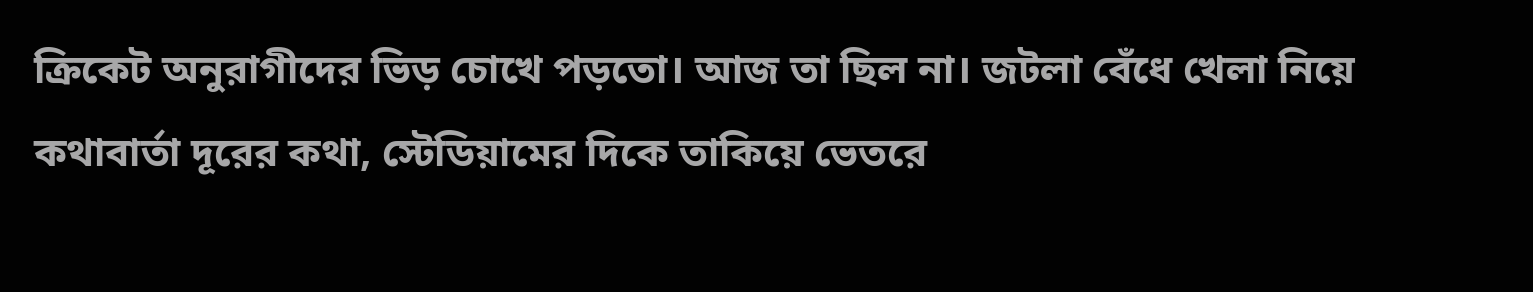ক্রিকেট অনুরাগীদের ভিড় চোখে পড়তো। আজ তা ছিল না। জটলা বেঁধে খেলা নিয়ে কথাবার্তা দূরের কথা, স্টেডিয়ামের দিকে তাকিয়ে ভেতরে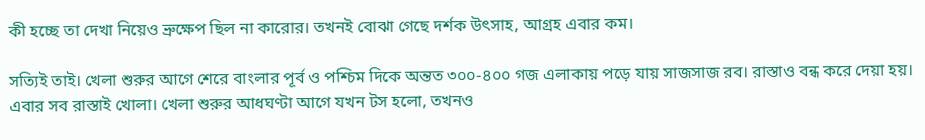কী হচ্ছে তা দেখা নিয়েও ভ্রুক্ষেপ ছিল না কারোর। তখনই বোঝা গেছে দর্শক উৎসাহ, আগ্রহ এবার কম।

সত্যিই তাই। খেলা শুরুর আগে শেরে বাংলার পূর্ব ও পশ্চিম দিকে অন্তত ৩০০-৪০০ গজ এলাকায় পড়ে যায় সাজসাজ রব। রাস্তাও বন্ধ করে দেয়া হয়। এবার সব রাস্তাই খোলা। খেলা শুরুর আধঘণ্টা আগে যখন টস হলো, তখনও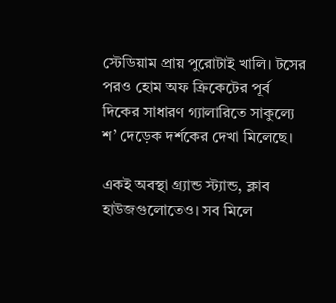স্টেডিয়াম প্রায় পুরোটাই খালি। টসের পরও হোম অফ ক্রিকেটের পূর্ব দিকের সাধারণ গ্যালারিতে সাকুল্যে শ’ দেড়েক দর্শকের দেখা মিলেছে।

একই অবস্থা গ্র্যান্ড স্ট্যান্ড, ক্লাব হাউজগুলোতেও। সব মিলে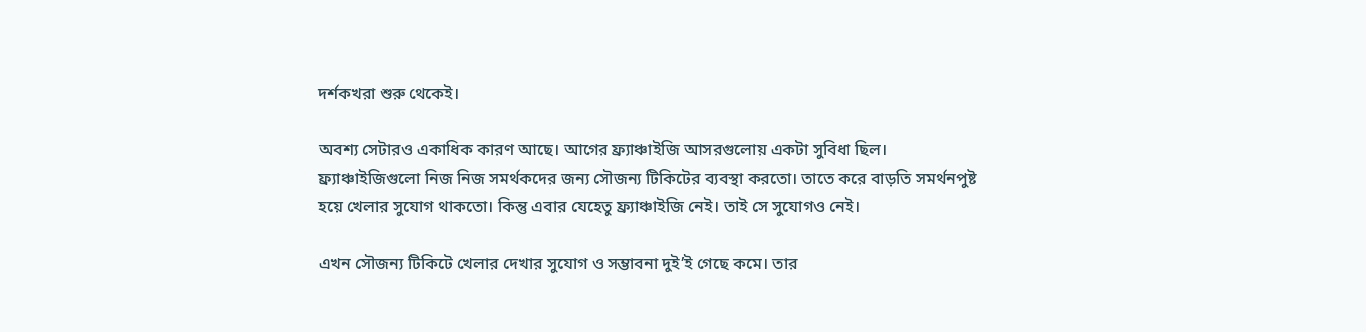দর্শকখরা শুরু থেকেই।

অবশ্য সেটারও একাধিক কারণ আছে। আগের ফ্র্যাঞ্চাইজি আসরগুলোয় একটা সুবিধা ছিল। ফ্র্যাঞ্চাইজিগুলো নিজ নিজ সমর্থকদের জন্য সৌজন্য টিকিটের ব্যবস্থা করতো। তাতে করে বাড়তি সমর্থনপুষ্ট হয়ে খেলার সুযোগ থাকতো। কিন্তু এবার যেহেতু ফ্র্যাঞ্চাইজি নেই। তাই সে সুযোগও নেই।

এখন সৌজন্য টিকিটে খেলার দেখার সুযোগ ও সম্ভাবনা দুই’ই গেছে কমে। তার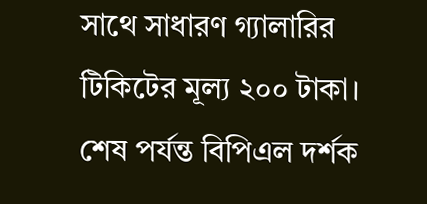সাথে সাধারণ গ্যালারির টিকিটের মূল্য ২০০ টাকা। শেষ পর্যন্ত বিপিএল দর্শক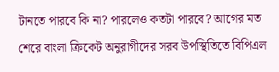টানতে পারবে কি না? পারলেও কতটা পারবে? আগের মত শেরে বাংলা ক্রিকেট অনুরাগীদের সরব উপস্থিতিতে বিপিএল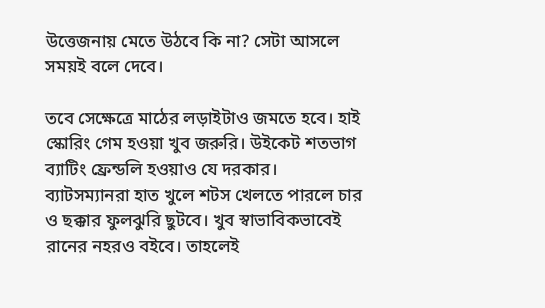উত্তেজনায় মেতে উঠবে কি না? সেটা আসলে সময়ই বলে দেবে।

তবে সেক্ষেত্রে মাঠের লড়াইটাও জমতে হবে। হাই স্কোরিং গেম হওয়া খুব জরুরি। উইকেট শতভাগ ব্যাটিং ফ্রেন্ডলি হওয়াও যে দরকার। ব্যাটসম্যানরা হাত খুলে শটস খেলতে পারলে চার ও ছক্কার ফুলঝুরি ছুটবে। খুব স্বাভাবিকভাবেই রানের নহরও বইবে। তাহলেই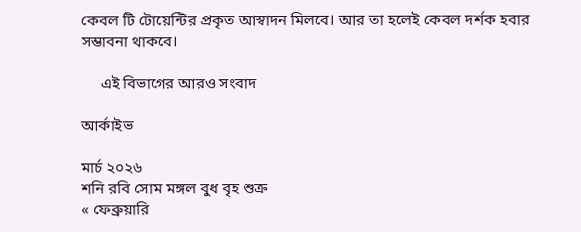কেবল টি টোয়েন্টির প্রকৃত আস্বাদন মিলবে। আর তা হলেই কেবল দর্শক হবার সম্ভাবনা থাকবে।

     এই বিভাগের আরও সংবাদ

আর্কাইভ

মার্চ ২০২৬
শনি রবি সোম মঙ্গল বুধ বৃহ শুক্র
« ফেব্রুয়ারি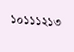১০১১১২১৩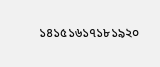১৪১৫১৬১৭১৮১৯২০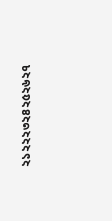২১২২২৩২৪২৫২৬২৭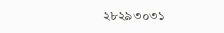২৮২৯৩০৩১